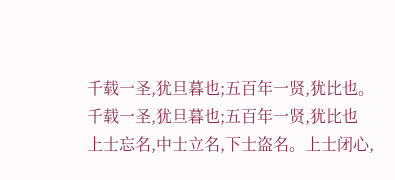千载一圣,犹旦暮也;五百年一贤,犹比也。
千载一圣,犹旦暮也;五百年一贤,犹比也
上士忘名,中士立名,下士盗名。上士闭心,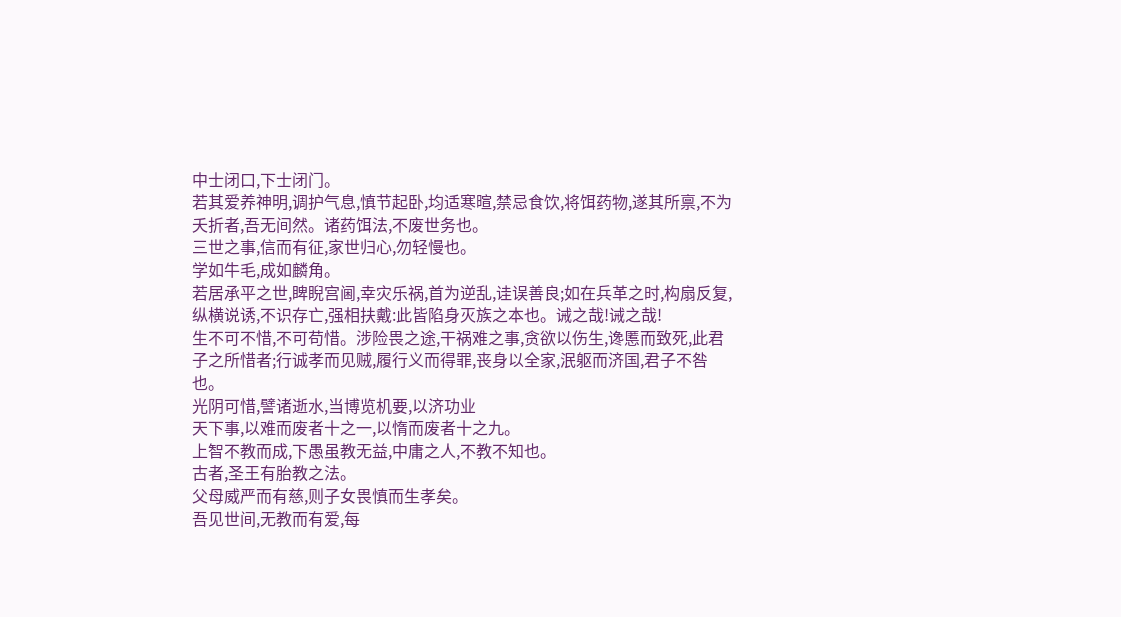中士闭口,下士闭门。
若其爱养神明,调护气息,慎节起卧,均适寒暄,禁忌食饮,将饵药物,遂其所禀,不为夭折者,吾无间然。诸药饵法,不废世务也。
三世之事,信而有征,家世归心,勿轻慢也。
学如牛毛,成如麟角。
若居承平之世,睥睨宫阃,幸灾乐祸,首为逆乱,诖误善良;如在兵革之时,构扇反复,纵横说诱,不识存亡,强相扶戴:此皆陷身灭族之本也。诫之哉!诫之哉!
生不可不惜,不可苟惜。涉险畏之途,干祸难之事,贪欲以伤生,谗慝而致死,此君子之所惜者;行诚孝而见贼,履行义而得罪,丧身以全家,泯躯而济国,君子不咎也。
光阴可惜,譬诸逝水,当博览机要,以济功业
天下事,以难而废者十之一,以惰而废者十之九。
上智不教而成,下愚虽教无益,中庸之人,不教不知也。
古者,圣王有胎教之法。
父母威严而有慈,则子女畏慎而生孝矣。
吾见世间,无教而有爱,每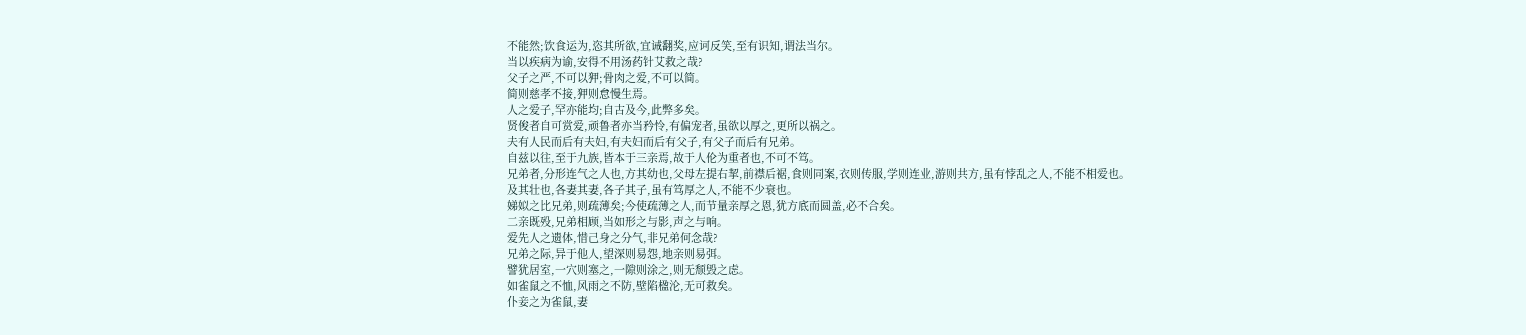不能然;饮食运为,恣其所欲,宜诫翻奖,应诃反笑,至有识知,谓法当尔。
当以疾病为谕,安得不用汤药针艾救之哉?
父子之严,不可以狎;骨肉之爱,不可以简。
简则慈孝不接,狎则怠慢生焉。
人之爱子,罕亦能均;自古及今,此弊多矣。
贤俊者自可赏爱,顽鲁者亦当矜怜,有偏宠者,虽欲以厚之,更所以祸之。
夫有人民而后有夫妇,有夫妇而后有父子,有父子而后有兄弟。
自兹以往,至于九族,皆本于三亲焉,故于人伦为重者也,不可不笃。
兄弟者,分形连气之人也,方其幼也,父母左提右挈,前襟后裾,食则同案,衣则传服,学则连业,游则共方,虽有悖乱之人,不能不相爱也。
及其壮也,各妻其妻,各子其子,虽有笃厚之人,不能不少衰也。
娣姒之比兄弟,则疏薄矣;今使疏薄之人,而节量亲厚之恩,犹方底而圆盖,必不合矣。
二亲既殁,兄弟相顾,当如形之与影,声之与响。
爱先人之遗体,惜己身之分气,非兄弟何念哉?
兄弟之际,异于他人,望深则易怨,地亲则易弭。
譬犹居室,一穴则塞之,一隙则涂之,则无颓毁之虑。
如雀鼠之不恤,风雨之不防,壁陷楹沦,无可救矣。
仆妾之为雀鼠,妻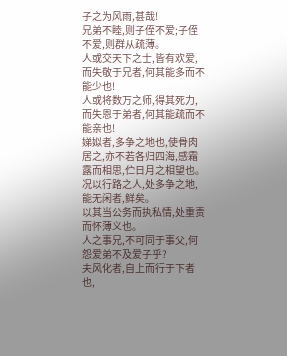子之为风雨,甚哉!
兄弟不睦,则子侄不爱;子侄不爱,则群从疏薄。
人或交天下之士,皆有欢爱,而失敬于兄者,何其能多而不能少也!
人或将数万之师,得其死力,而失恩于弟者,何其能疏而不能亲也!
娣姒者,多争之地也,使骨肉居之,亦不若各归四海,感霜露而相思,伫日月之相望也。
况以行路之人,处多争之地,能无闲者,鲜矣。
以其当公务而执私情,处重责而怀薄义也。
人之事兄,不可同于事父,何怨爱弟不及爱子乎?
夫风化者,自上而行于下者也,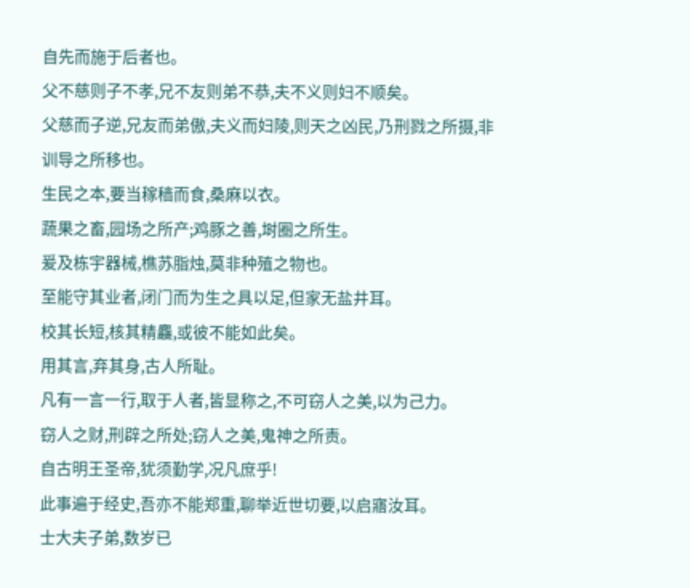自先而施于后者也。
父不慈则子不孝,兄不友则弟不恭,夫不义则妇不顺矣。
父慈而子逆,兄友而弟傲,夫义而妇陵,则天之凶民,乃刑戮之所摄,非训导之所移也。
生民之本,要当稼穑而食,桑麻以衣。
蔬果之畜,园场之所产;鸡豚之善,埘圈之所生。
爰及栋宇器械,樵苏脂烛,莫非种殖之物也。
至能守其业者,闭门而为生之具以足,但家无盐井耳。
校其长短,核其精麤,或彼不能如此矣。
用其言,弃其身,古人所耻。
凡有一言一行,取于人者,皆显称之,不可窃人之美,以为己力。
窃人之财,刑辟之所处;窃人之美,鬼神之所责。
自古明王圣帝,犹须勤学,况凡庶乎!
此事遍于经史,吾亦不能郑重,聊举近世切要,以启寤汝耳。
士大夫子弟,数岁已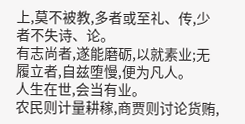上,莫不被教,多者或至礼、传,少者不失诗、论。
有志尚者,遂能磨砺,以就素业;无履立者,自兹堕慢,便为凡人。
人生在世,会当有业。
农民则计量耕稼,商贾则讨论货贿,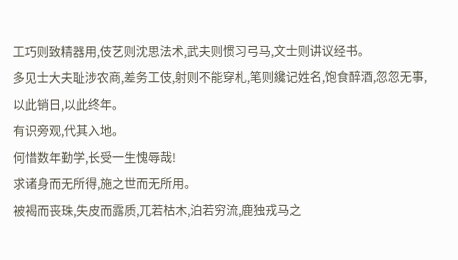工巧则致精器用,伎艺则沈思法术,武夫则惯习弓马,文士则讲议经书。
多见士大夫耻涉农商,差务工伎,射则不能穿札,笔则纔记姓名,饱食醉酒,忽忽无事,以此销日,以此终年。
有识旁观,代其入地。
何惜数年勤学,长受一生愧辱哉!
求诸身而无所得,施之世而无所用。
被褐而丧珠,失皮而露质,兀若枯木,泊若穷流,鹿独戎马之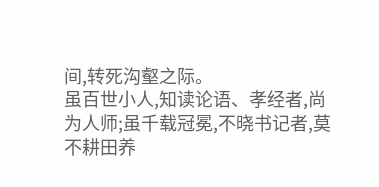间,转死沟壑之际。
虽百世小人,知读论语、孝经者,尚为人师;虽千载冠冕,不晓书记者,莫不耕田养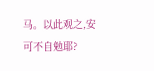马。以此观之,安可不自勉耶?